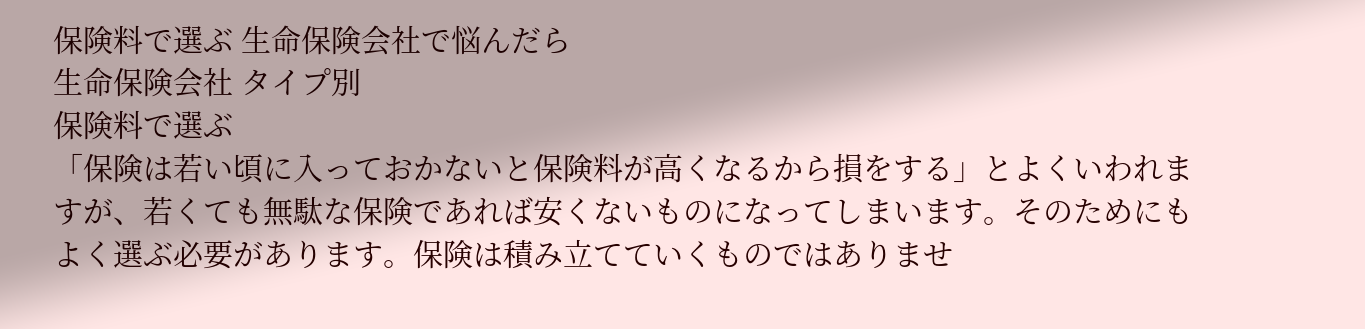保険料で選ぶ 生命保険会社で悩んだら
生命保険会社 タイプ別
保険料で選ぶ
「保険は若い頃に入っておかないと保険料が高くなるから損をする」とよくいわれますが、若くても無駄な保険であれば安くないものになってしまいます。そのためにもよく選ぶ必要があります。保険は積み立てていくものではありませ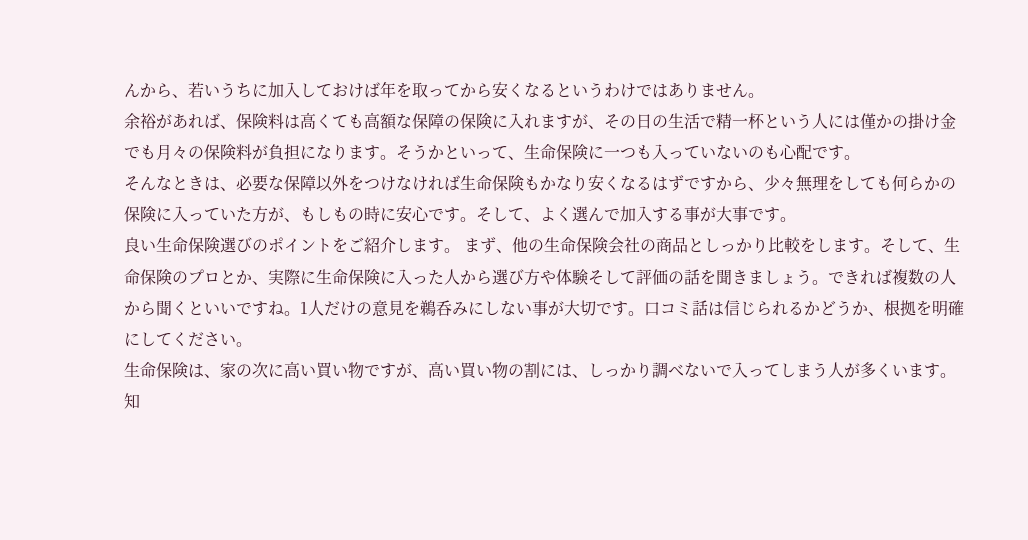んから、若いうちに加入しておけば年を取ってから安くなるというわけではありません。
余裕があれば、保険料は高くても高額な保障の保険に入れますが、その日の生活で精一杯という人には僅かの掛け金でも月々の保険料が負担になります。そうかといって、生命保険に一つも入っていないのも心配です。
そんなときは、必要な保障以外をつけなければ生命保険もかなり安くなるはずですから、少々無理をしても何らかの保険に入っていた方が、もしもの時に安心です。そして、よく選んで加入する事が大事です。
良い生命保険選びのポイントをご紹介します。 まず、他の生命保険会社の商品としっかり比較をします。そして、生命保険のプロとか、実際に生命保険に入った人から選び方や体験そして評価の話を聞きましょう。できれば複数の人から聞くといいですね。1人だけの意見を鵜呑みにしない事が大切です。口コミ話は信じられるかどうか、根拠を明確にしてください。
生命保険は、家の次に高い買い物ですが、高い買い物の割には、しっかり調べないで入ってしまう人が多くいます。知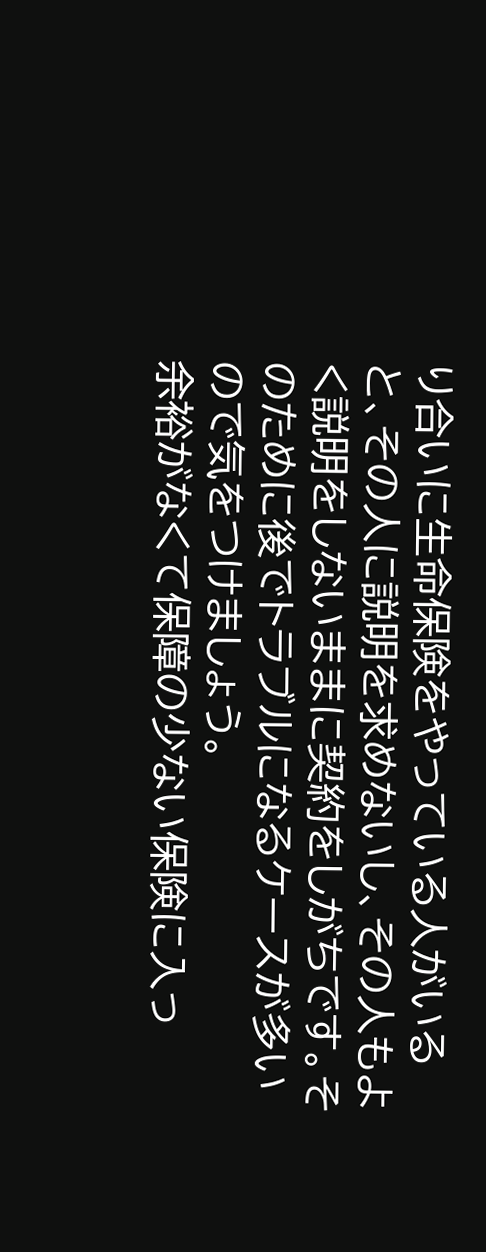り合いに生命保険をやっている人がいると、その人に説明を求めないし、その人もよく説明をしないままに契約をしがちです。そのために後でトラブルになるケースが多いので気をつけましょう。
余裕がなくて保障の少ない保険に入っ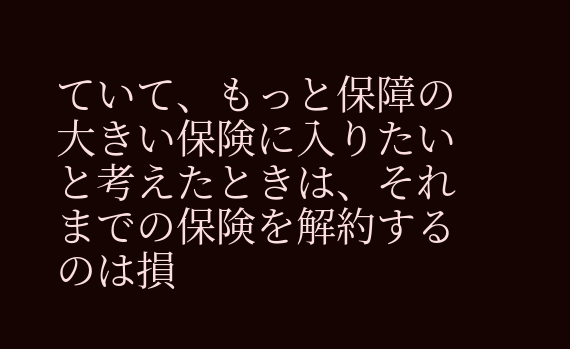ていて、もっと保障の大きい保険に入りたいと考えたときは、それまでの保険を解約するのは損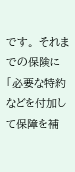です。 それまでの保険に「必要な特約などを付加して保障を補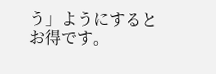う」ようにするとお得です。